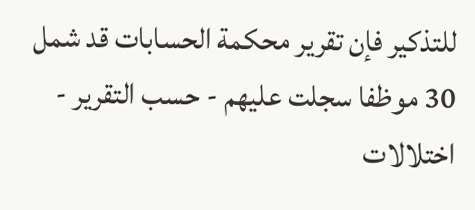للتذكير فإن تقرير محكمة الحسابات قد شمل 30 موظفا سجلت عليهم - حسب التقرير - اختلالات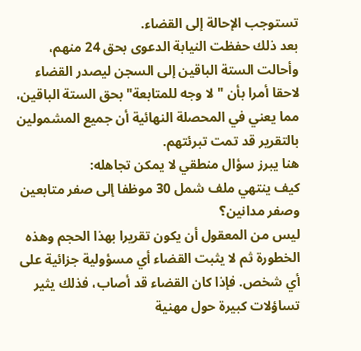تستوجب الإحالة إلى القضاء.
بعد ذلك حفظت النيابة الدعوى بحق 24 منهم، وأحالت الستة الباقين إلى السجن ليصدر القضاء لاحقا أمرا بأن "لا وجه للمتابعة" بحق الستة الباقين، مما يعني في المحصلة النهائية أن جميع المشمولين بالتقرير قد تمت تبرئتهم.
هنا يبرز سؤال منطقي لا يمكن تجاهله:
كيف ينتهي ملف شمل 30 موظفا إلى صفر متابعين وصفر مدانين؟
ليس من المعقول أن يكون تقريرا بهذا الحجم وهذه الخطورة ثم لا يثبت القضاء أي مسؤولية جزائية على أي شخص. فإذا كان القضاء قد أصاب، فذلك يثير تساؤلات كبيرة حول مهنية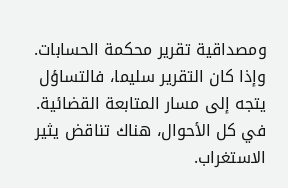ومصداقية تقرير محكمة الحسابات. وإذا كان التقرير سليما، فالتساؤل يتجه إلى مسار المتابعة القضائية.
في كل الأحوال، هناك تناقض يثير الاستغراب.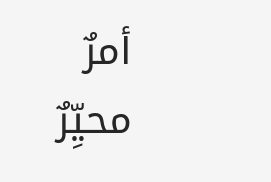أمرٌ محيِّرٌ